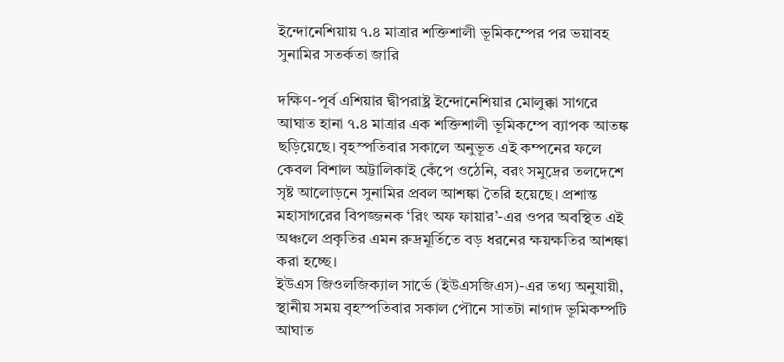ইন্দোনেশিয়ায় ৭.৪ মাত্রার শক্তিশালী ভূমিকম্পের পর ভয়াবহ সুনামির সতর্কতা জারি

দক্ষিণ-পূর্ব এশিয়ার দ্বীপরাষ্ট্র ইন্দোনেশিয়ার মোলুক্কা সাগরে আঘাত হানা ৭.৪ মাত্রার এক শক্তিশালী ভূমিকম্পে ব্যাপক আতঙ্ক ছড়িয়েছে। বৃহস্পতিবার সকালে অনুভূত এই কম্পনের ফলে কেবল বিশাল অট্টালিকাই কেঁপে ওঠেনি, বরং সমুদ্রের তলদেশে সৃষ্ট আলোড়নে সুনামির প্রবল আশঙ্কা তৈরি হয়েছে। প্রশান্ত মহাসাগরের বিপজ্জনক ‘রিং অফ ফায়ার’-এর ওপর অবস্থিত এই অঞ্চলে প্রকৃতির এমন রুদ্রমূর্তিতে বড় ধরনের ক্ষয়ক্ষতির আশঙ্কা করা হচ্ছে।
ইউএস জিওলজিক্যাল সার্ভে (ইউএসজিএস)-এর তথ্য অনুযায়ী, স্থানীয় সময় বৃহস্পতিবার সকাল পৌনে সাতটা নাগাদ ভূমিকম্পটি আঘাত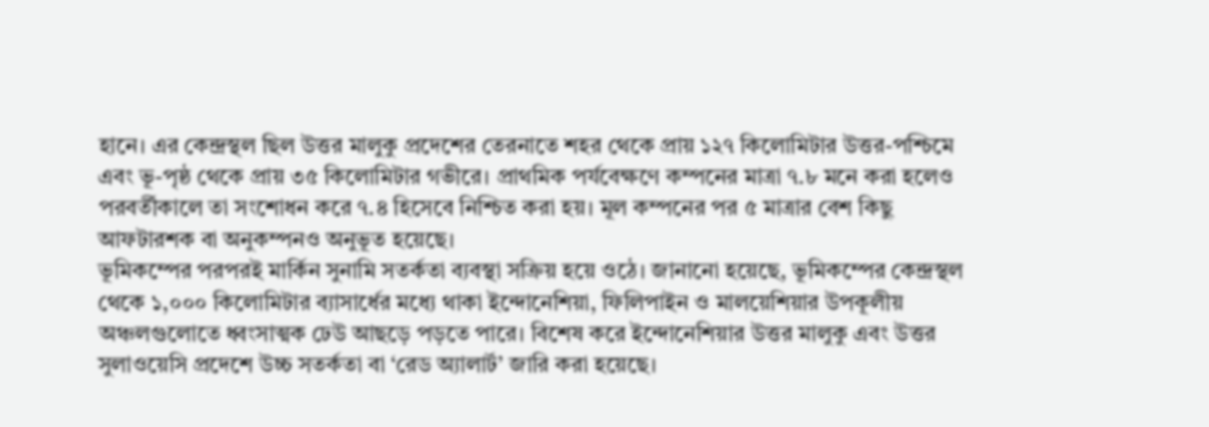হানে। এর কেন্দ্রস্থল ছিল উত্তর মালুকু প্রদেশের তেরনাতে শহর থেকে প্রায় ১২৭ কিলোমিটার উত্তর-পশ্চিমে এবং ভূ-পৃষ্ঠ থেকে প্রায় ৩৫ কিলোমিটার গভীরে। প্রাথমিক পর্যবেক্ষণে কম্পনের মাত্রা ৭.৮ মনে করা হলেও পরবর্তীকালে তা সংশোধন করে ৭.৪ হিসেবে নিশ্চিত করা হয়। মূল কম্পনের পর ৫ মাত্রার বেশ কিছু আফটারশক বা অনুকম্পনও অনুভূত হয়েছে।
ভূমিকম্পের পরপরই মার্কিন সুনামি সতর্কতা ব্যবস্থা সক্রিয় হয়ে ওঠে। জানানো হয়েছে, ভূমিকম্পের কেন্দ্রস্থল থেকে ১,০০০ কিলোমিটার ব্যাসার্ধের মধ্যে থাকা ইন্দোনেশিয়া, ফিলিপাইন ও মালয়েশিয়ার উপকূলীয় অঞ্চলগুলোতে ধ্বংসাত্মক ঢেউ আছড়ে পড়তে পারে। বিশেষ করে ইন্দোনেশিয়ার উত্তর মালুকু এবং উত্তর সুলাওয়েসি প্রদেশে উচ্চ সতর্কতা বা ‘রেড অ্যালার্ট’ জারি করা হয়েছে।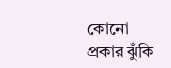কোনো প্রকার ঝুঁকি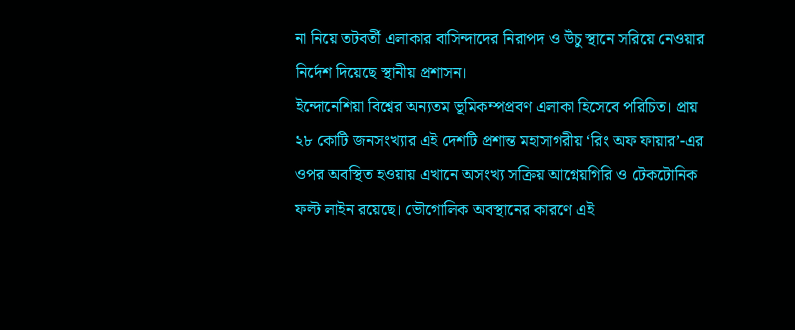না নিয়ে তটবর্তী এলাকার বাসিন্দাদের নিরাপদ ও উঁচু স্থানে সরিয়ে নেওয়ার নির্দেশ দিয়েছে স্থানীয় প্রশাসন।
ইন্দোনেশিয়া বিশ্বের অন্যতম ভূমিকম্পপ্রবণ এলাকা হিসেবে পরিচিত। প্রায় ২৮ কোটি জনসংখ্যার এই দেশটি প্রশান্ত মহাসাগরীয় ‘রিং অফ ফায়ার’-এর ওপর অবস্থিত হওয়ায় এখানে অসংখ্য সক্রিয় আগ্নেয়গিরি ও টেকটোনিক ফল্ট লাইন রয়েছে। ভৌগোলিক অবস্থানের কারণে এই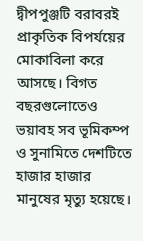দ্বীপপুঞ্জটি বরাবরই প্রাকৃতিক বিপর্যয়ের মোকাবিলা করে আসছে। বিগত বছরগুলোতেও ভয়াবহ সব ভূমিকম্প ও সুনামিতে দেশটিতে হাজার হাজার মানুষের মৃত্যু হয়েছে।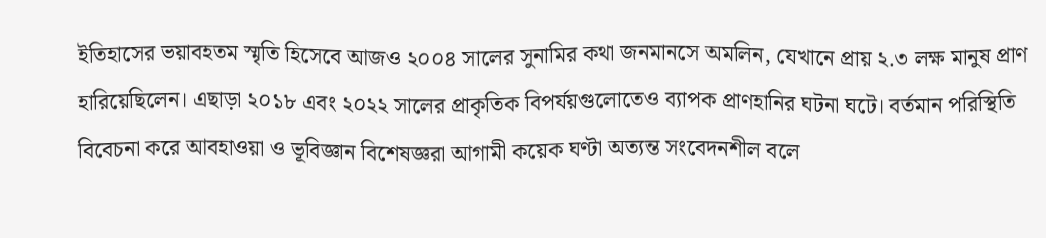ইতিহাসের ভয়াবহতম স্মৃতি হিসেবে আজও ২০০৪ সালের সুনামির কথা জনমানসে অমলিন, যেখানে প্রায় ২.৩ লক্ষ মানুষ প্রাণ হারিয়েছিলেন। এছাড়া ২০১৮ এবং ২০২২ সালের প্রাকৃতিক বিপর্যয়গুলোতেও ব্যাপক প্রাণহানির ঘটনা ঘটে। বর্তমান পরিস্থিতি বিবেচনা করে আবহাওয়া ও ভূবিজ্ঞান বিশেষজ্ঞরা আগামী কয়েক ঘণ্টা অত্যন্ত সংবেদনশীল বলে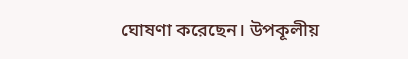ঘোষণা করেছেন। উপকূলীয়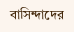বাসিন্দাদের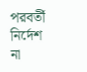পরবর্তী নির্দেশ না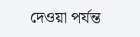দেওয়া পর্যন্ত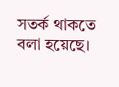সতর্ক থাকতে বলা হয়েছে।